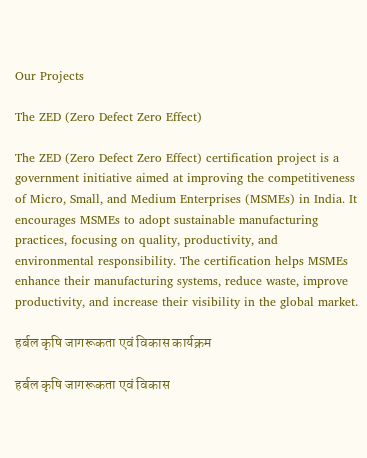Our Projects

The ZED (Zero Defect Zero Effect)

The ZED (Zero Defect Zero Effect) certification project is a government initiative aimed at improving the competitiveness of Micro, Small, and Medium Enterprises (MSMEs) in India. It encourages MSMEs to adopt sustainable manufacturing practices, focusing on quality, productivity, and environmental responsibility. The certification helps MSMEs enhance their manufacturing systems, reduce waste, improve productivity, and increase their visibility in the global market.

हर्बल कृषि जागरूकता एवं विकास कार्यक्रम

हर्बल कृषि जागरूकता एवं विकास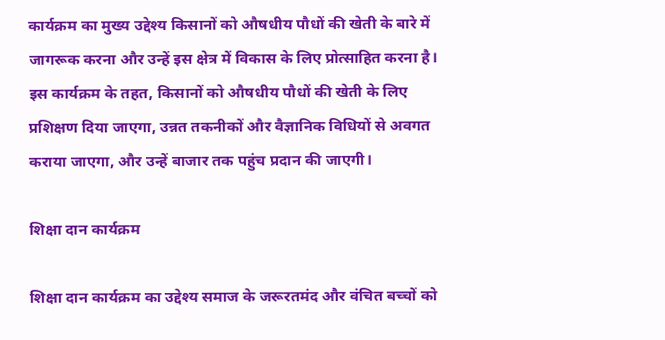कार्यक्रम का मुख्य उद्देश्य किसानों को औषधीय पौधों की खेती के बारे में जागरूक करना और उन्हें इस क्षेत्र में विकास के लिए प्रोत्साहित करना है। इस कार्यक्रम के तहत, किसानों को औषधीय पौधों की खेती के लिए प्रशिक्षण दिया जाएगा, उन्नत तकनीकों और वैज्ञानिक विधियों से अवगत कराया जाएगा, और उन्हें बाजार तक पहुंच प्रदान की जाएगी।

शिक्षा दान कार्यक्रम

शिक्षा दान कार्यक्रम का उद्देश्य समाज के जरूरतमंद और वंचित बच्चों को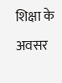शिक्षा के अवसर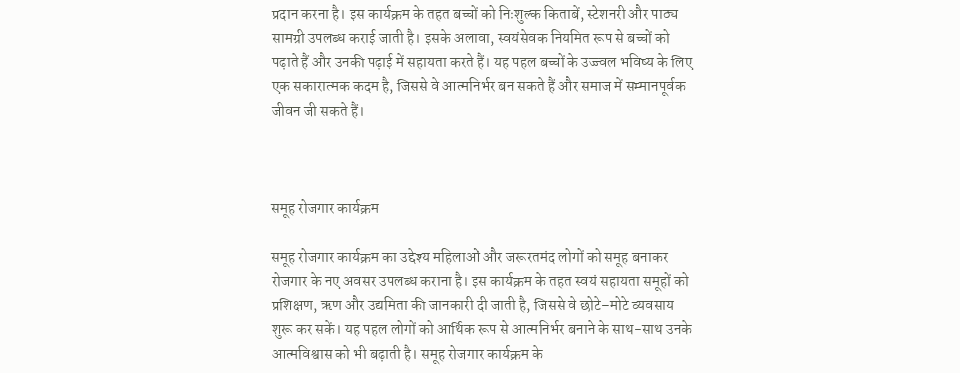प्रदान करना है। इस कार्यक्रम के तहत बच्चों को निःशुल्क किताबें, स्टेशनरी और पाठ्य सामग्री उपलब्ध कराई जाती है। इसके अलावा, स्वयंसेवक नियमित रूप से बच्चों को पढ़ाते हैं और उनकी पढ़ाई में सहायता करते हैं। यह पहल बच्चों के उज्ज्वल भविष्य के लिए एक सकारात्मक कदम है, जिससे वे आत्मनिर्भर बन सकते हैं और समाज में सम्मानपूर्वक जीवन जी सकते हैं।



समूह रोजगार कार्यक्रम

समूह रोजगार कार्यक्रम का उद्देश्य महिलाओं और जरूरतमंद लोगों को समूह बनाकर रोजगार के नए अवसर उपलब्ध कराना है। इस कार्यक्रम के तहत स्वयं सहायता समूहों को प्रशिक्षण, ऋण और उद्यमिता की जानकारी दी जाती है, जिससे वे छोटे–मोटे व्यवसाय शुरू कर सकें। यह पहल लोगों को आर्थिक रूप से आत्मनिर्भर बनाने के साथ-साथ उनके आत्मविश्वास को भी बढ़ाती है। समूह रोजगार कार्यक्रम के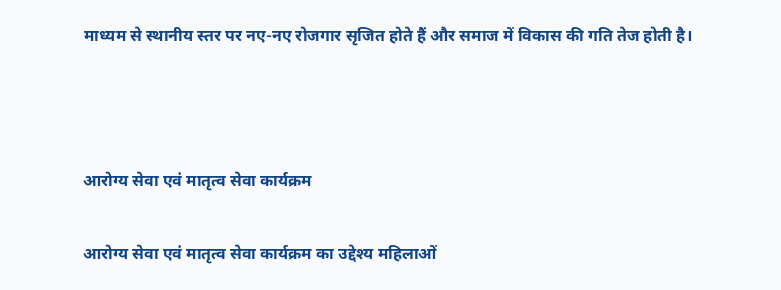माध्यम से स्थानीय स्तर पर नए-नए रोजगार सृजित होते हैं और समाज में विकास की गति तेज होती है।



आरोग्य सेवा एवं मातृत्व सेवा कार्यक्रम

आरोग्य सेवा एवं मातृत्व सेवा कार्यक्रम का उद्देश्य महिलाओं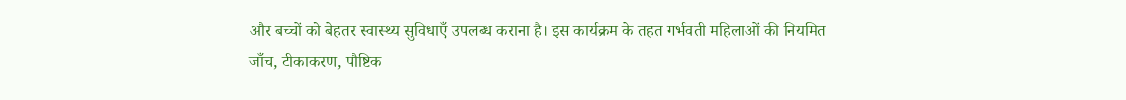और बच्चों को बेहतर स्वास्थ्य सुविधाएँ उपलब्ध कराना है। इस कार्यक्रम के तहत गर्भवती महिलाओं की नियमित जाँच, टीकाकरण, पौष्टिक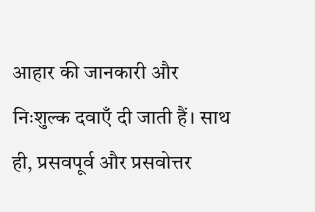आहार की जानकारी और निःशुल्क दवाएँ दी जाती हैं। साथ ही, प्रसवपूर्व और प्रसवोत्तर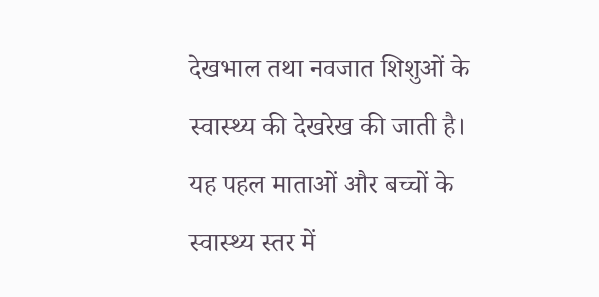देखभाल तथा नवजात शिशुओं के स्वास्थ्य की देखरेख की जाती है। यह पहल माताओं और बच्चों के स्वास्थ्य स्तर में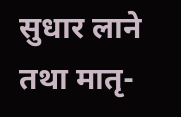सुधार लाने तथा मातृ-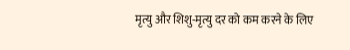मृत्यु और शिशु-मृत्यु दर को कम करने के लिए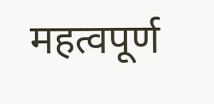महत्वपूर्ण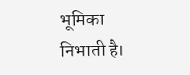भूमिका निभाती है।